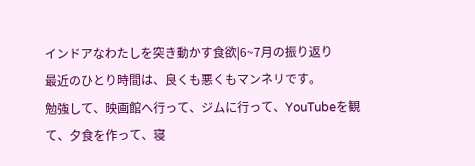インドアなわたしを突き動かす食欲|6~7月の振り返り
最近のひとり時間は、良くも悪くもマンネリです。
勉強して、映画館へ行って、ジムに行って、YouTubeを観て、夕食を作って、寝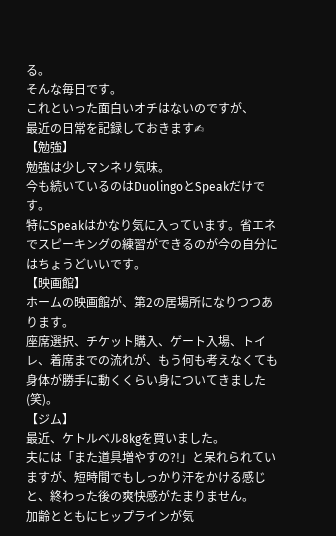る。
そんな毎日です。
これといった面白いオチはないのですが、
最近の日常を記録しておきます✍
【勉強】
勉強は少しマンネリ気味。
今も続いているのはDuolingoとSpeakだけです。
特にSpeakはかなり気に入っています。省エネでスピーキングの練習ができるのが今の自分にはちょうどいいです。
【映画館】
ホームの映画館が、第2の居場所になりつつあります。
座席選択、チケット購入、ゲート入場、トイレ、着席までの流れが、もう何も考えなくても身体が勝手に動くくらい身についてきました(笑)。
【ジム】
最近、ケトルベル8kgを買いました。
夫には「また道具増やすの?!」と呆れられていますが、短時間でもしっかり汗をかける感じと、終わった後の爽快感がたまりません。
加齢とともにヒップラインが気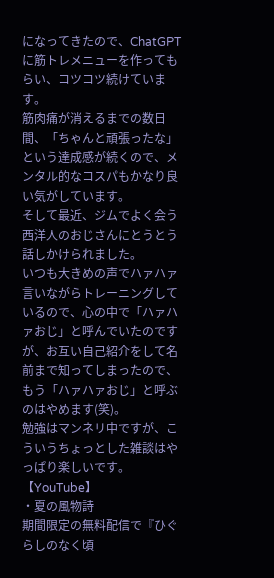になってきたので、ChatGPTに筋トレメニューを作ってもらい、コツコツ続けています。
筋肉痛が消えるまでの数日間、「ちゃんと頑張ったな」という達成感が続くので、メンタル的なコスパもかなり良い気がしています。
そして最近、ジムでよく会う西洋人のおじさんにとうとう話しかけられました。
いつも大きめの声でハァハァ言いながらトレーニングしているので、心の中で「ハァハァおじ」と呼んでいたのですが、お互い自己紹介をして名前まで知ってしまったので、もう「ハァハァおじ」と呼ぶのはやめます(笑)。
勉強はマンネリ中ですが、こういうちょっとした雑談はやっぱり楽しいです。
【YouTube】
・夏の風物詩
期間限定の無料配信で『ひぐらしのなく頃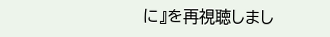に』を再視聴しまし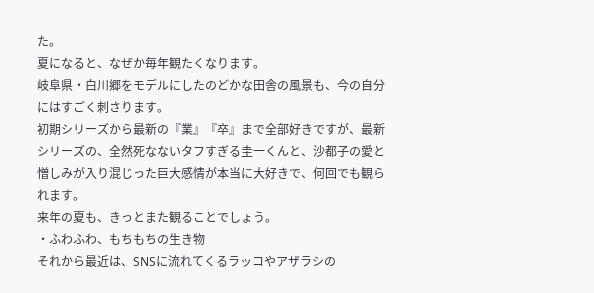た。
夏になると、なぜか毎年観たくなります。
岐阜県・白川郷をモデルにしたのどかな田舎の風景も、今の自分にはすごく刺さります。
初期シリーズから最新の『業』『卒』まで全部好きですが、最新シリーズの、全然死なないタフすぎる圭一くんと、沙都子の愛と憎しみが入り混じった巨大感情が本当に大好きで、何回でも観られます。
来年の夏も、きっとまた観ることでしょう。
・ふわふわ、もちもちの生き物
それから最近は、SNSに流れてくるラッコやアザラシの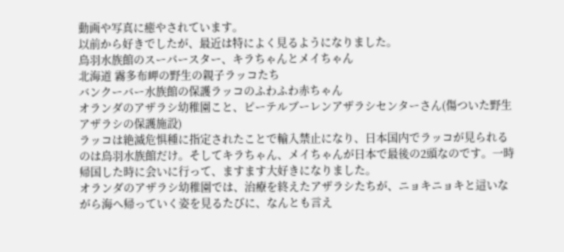動画や写真に癒やされています。
以前から好きでしたが、最近は特によく見るようになりました。
鳥羽水族館のスーパースター、キラちゃんとメイちゃん
北海道 霧多布岬の野生の親子ラッコたち
バンクーバー水族館の保護ラッコのふわふわ赤ちゃん
オランダのアザラシ幼稚園こと、ピーテルブーレンアザラシセンターさん(傷ついた野生アザラシの保護施設)
ラッコは絶滅危惧種に指定されたことで輸入禁止になり、日本国内でラッコが見られるのは鳥羽水族館だけ。そしてキラちゃん、メイちゃんが日本で最後の2頭なのです。一時帰国した時に会いに行って、ますます大好きになりました。
オランダのアザラシ幼稚園では、治療を終えたアザラシたちが、ニョキニョキと這いながら海へ帰っていく姿を見るたびに、なんとも言え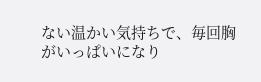ない温かい気持ちで、毎回胸がいっぱいになり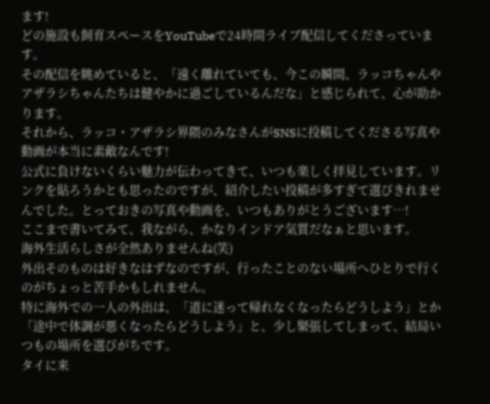ます!
どの施設も飼育スペースをYouTubeで24時間ライブ配信してくださっています。
その配信を眺めていると、「遠く離れていても、今この瞬間、ラッコちゃんやアザラシちゃんたちは健やかに過ごしているんだな」と感じられて、心が助かります。
それから、ラッコ・アザラシ界隈のみなさんがSNSに投稿してくださる写真や動画が本当に素敵なんです!
公式に負けないくらい魅力が伝わってきて、いつも楽しく拝見しています。リンクを貼ろうかとも思ったのですが、紹介したい投稿が多すぎて選びきれませんでした。とっておきの写真や動画を、いつもありがとうございます…!
ここまで書いてみて、我ながら、かなりインドア気質だなぁと思います。
海外生活らしさが全然ありませんね(笑)
外出そのものは好きなはずなのですが、行ったことのない場所へひとりで行くのがちょっと苦手かもしれません。
特に海外での一人の外出は、「道に迷って帰れなくなったらどうしよう」とか「途中で体調が悪くなったらどうしよう」と、少し緊張してしまって、結局いつもの場所を選びがちです。
タイに来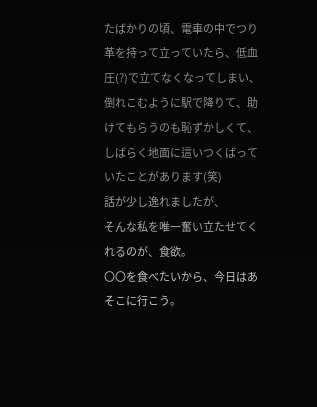たばかりの頃、電車の中でつり革を持って立っていたら、低血圧(?)で立てなくなってしまい、倒れこむように駅で降りて、助けてもらうのも恥ずかしくて、しばらく地面に這いつくばっていたことがあります(笑)
話が少し逸れましたが、
そんな私を唯一奮い立たせてくれるのが、食欲。
〇〇を食べたいから、今日はあそこに行こう。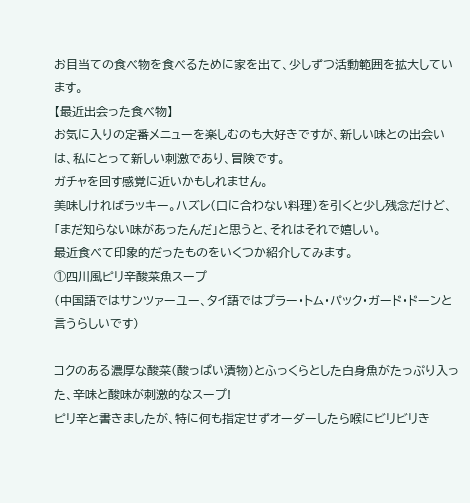お目当ての食べ物を食べるために家を出て、少しずつ活動範囲を拡大しています。
【最近出会った食べ物】
お気に入りの定番メニューを楽しむのも大好きですが、新しい味との出会いは、私にとって新しい刺激であり、冒険です。
ガチャを回す感覚に近いかもしれません。
美味しければラッキー。ハズレ(口に合わない料理)を引くと少し残念だけど、「まだ知らない味があったんだ」と思うと、それはそれで嬉しい。
最近食べて印象的だったものをいくつか紹介してみます。
①四川風ピリ辛酸菜魚スープ
(中国語ではサンツァーユー、タイ語ではプラー・トム・パック・ガード・ドーンと言うらしいです)

コクのある濃厚な酸菜(酸っぱい漬物)とふっくらとした白身魚がたっぷり入った、辛味と酸味が刺激的なスープ!
ピリ辛と書きましたが、特に何も指定せずオーダーしたら喉にビリビリき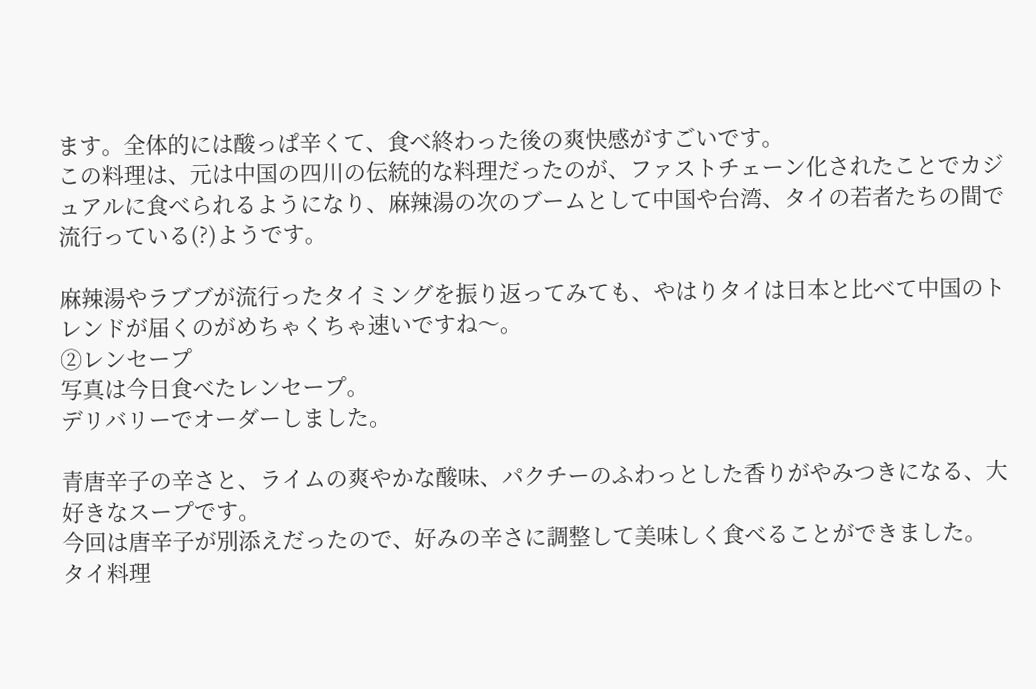ます。全体的には酸っぱ辛くて、食べ終わった後の爽快感がすごいです。
この料理は、元は中国の四川の伝統的な料理だったのが、ファストチェーン化されたことでカジュアルに食べられるようになり、麻辣湯の次のブームとして中国や台湾、タイの若者たちの間で流行っている(?)ようです。

麻辣湯やラブブが流行ったタイミングを振り返ってみても、やはりタイは日本と比べて中国のトレンドが届くのがめちゃくちゃ速いですね〜。
②レンセープ
写真は今日食べたレンセープ。
デリバリーでオーダーしました。

青唐辛子の辛さと、ライムの爽やかな酸味、パクチーのふわっとした香りがやみつきになる、大好きなスープです。
今回は唐辛子が別添えだったので、好みの辛さに調整して美味しく食べることができました。
タイ料理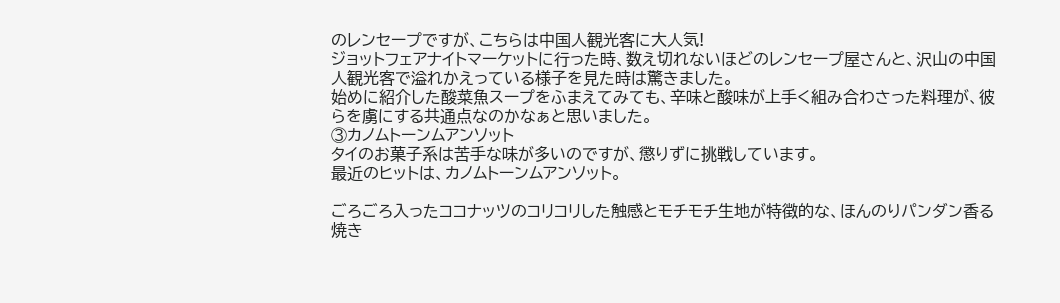のレンセープですが、こちらは中国人観光客に大人気!
ジョットフェアナイトマーケットに行った時、数え切れないほどのレンセープ屋さんと、沢山の中国人観光客で溢れかえっている様子を見た時は驚きました。
始めに紹介した酸菜魚スープをふまえてみても、辛味と酸味が上手く組み合わさった料理が、彼らを虜にする共通点なのかなぁと思いました。
③カノムトーンムアンソット
タイのお菓子系は苦手な味が多いのですが、懲りずに挑戦しています。
最近のヒットは、カノムトーンムアンソット。

ごろごろ入ったココナッツのコリコリした触感とモチモチ生地が特徴的な、ほんのりパンダン香る焼き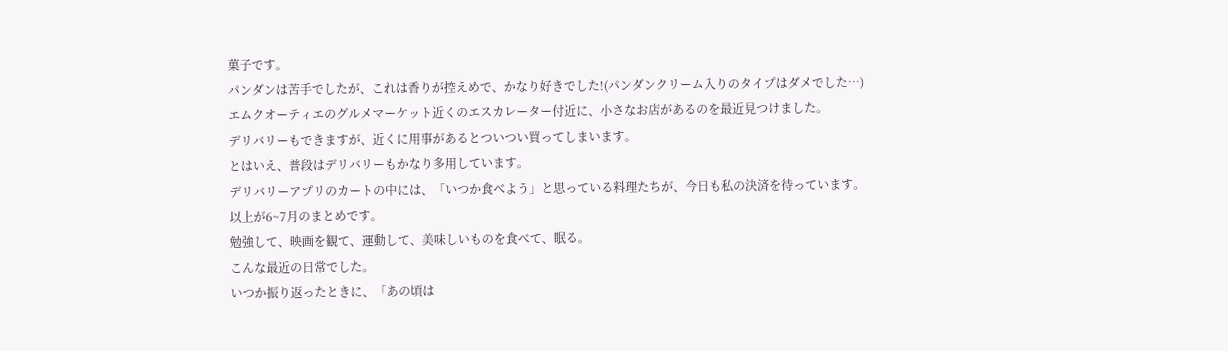菓子です。
パンダンは苦手でしたが、これは香りが控えめで、かなり好きでした!(パンダンクリーム入りのタイプはダメでした…)
エムクオーティエのグルメマーケット近くのエスカレーター付近に、小さなお店があるのを最近見つけました。
デリバリーもできますが、近くに用事があるとついつい買ってしまいます。
とはいえ、普段はデリバリーもかなり多用しています。
デリバリーアプリのカートの中には、「いつか食べよう」と思っている料理たちが、今日も私の決済を待っています。
以上が6~7月のまとめです。
勉強して、映画を観て、運動して、美味しいものを食べて、眠る。
こんな最近の日常でした。
いつか振り返ったときに、「あの頃は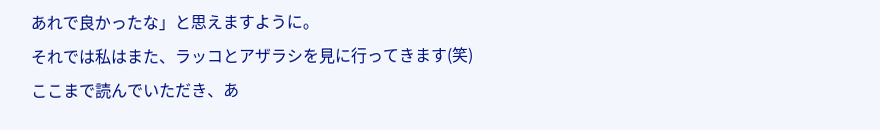あれで良かったな」と思えますように。
それでは私はまた、ラッコとアザラシを見に行ってきます(笑)
ここまで読んでいただき、あ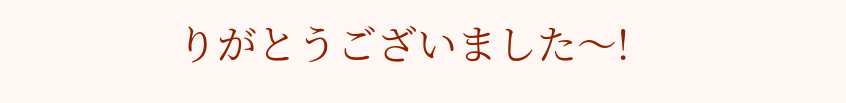りがとうございました〜!